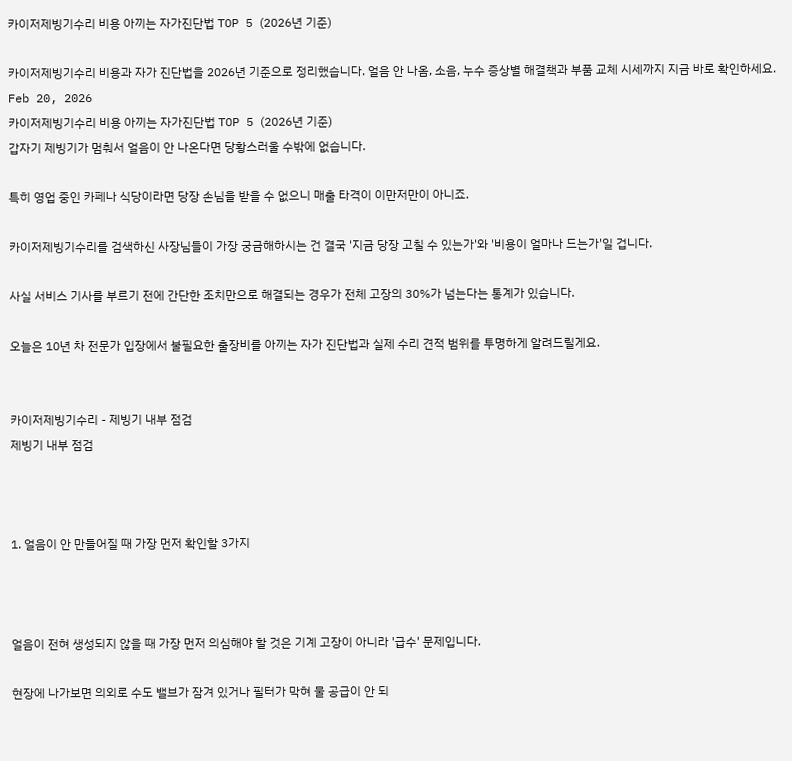카이저제빙기수리 비용 아끼는 자가진단법 TOP 5 (2026년 기준)

카이저제빙기수리 비용과 자가 진단법을 2026년 기준으로 정리했습니다. 얼음 안 나옴, 소음, 누수 증상별 해결책과 부품 교체 시세까지 지금 바로 확인하세요.
Feb 20, 2026
카이저제빙기수리 비용 아끼는 자가진단법 TOP 5 (2026년 기준)
갑자기 제빙기가 멈춰서 얼음이 안 나온다면 당황스러울 수밖에 없습니다.

특히 영업 중인 카페나 식당이라면 당장 손님을 받을 수 없으니 매출 타격이 이만저만이 아니죠.

카이저제빙기수리를 검색하신 사장님들이 가장 궁금해하시는 건 결국 '지금 당장 고칠 수 있는가'와 '비용이 얼마나 드는가'일 겁니다.

사실 서비스 기사를 부르기 전에 간단한 조치만으로 해결되는 경우가 전체 고장의 30%가 넘는다는 통계가 있습니다.

오늘은 10년 차 전문가 입장에서 불필요한 출장비를 아끼는 자가 진단법과 실제 수리 견적 범위를 투명하게 알려드릴게요.


카이저제빙기수리 - 제빙기 내부 점검
제빙기 내부 점검



1. 얼음이 안 만들어질 때 가장 먼저 확인할 3가지



얼음이 전혀 생성되지 않을 때 가장 먼저 의심해야 할 것은 기계 고장이 아니라 '급수' 문제입니다.

현장에 나가보면 의외로 수도 밸브가 잠겨 있거나 필터가 막혀 물 공급이 안 되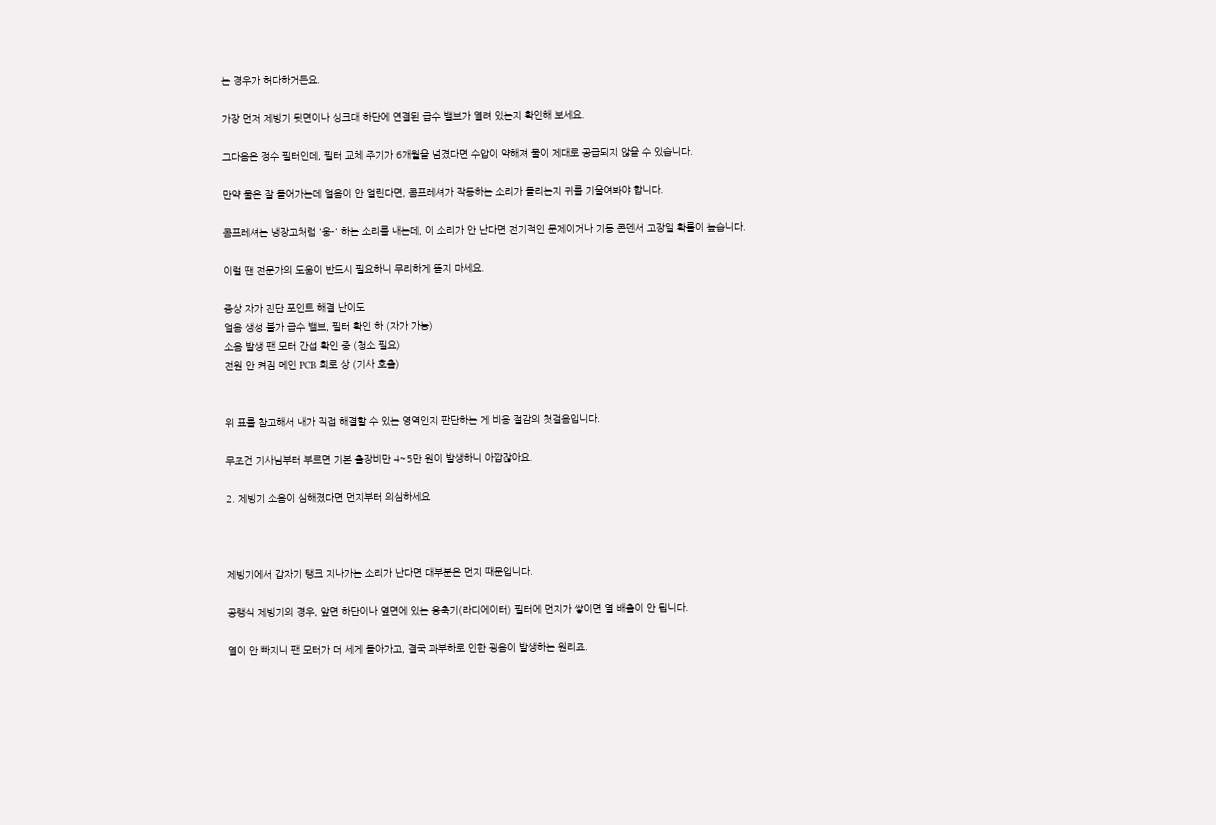는 경우가 허다하거든요.

가장 먼저 제빙기 뒷면이나 싱크대 하단에 연결된 급수 밸브가 열려 있는지 확인해 보세요.

그다음은 정수 필터인데, 필터 교체 주기가 6개월을 넘겼다면 수압이 약해져 물이 제대로 공급되지 않을 수 있습니다.

만약 물은 잘 들어가는데 얼음이 안 얼린다면, 콤프레셔가 작동하는 소리가 들리는지 귀를 기울여봐야 합니다.

콤프레셔는 냉장고처럼 '웅-' 하는 소리를 내는데, 이 소리가 안 난다면 전기적인 문제이거나 기동 콘덴서 고장일 확률이 높습니다.

이럴 땐 전문가의 도움이 반드시 필요하니 무리하게 뜯지 마세요.

증상 자가 진단 포인트 해결 난이도
얼음 생성 불가 급수 밸브, 필터 확인 하 (자가 가능)
소음 발생 팬 모터 간섭 확인 중 (청소 필요)
전원 안 켜짐 메인 PCB 회로 상 (기사 호출)


위 표를 참고해서 내가 직접 해결할 수 있는 영역인지 판단하는 게 비용 절감의 첫걸음입니다.

무조건 기사님부터 부르면 기본 출장비만 4~5만 원이 발생하니 아깝잖아요.

2. 제빙기 소음이 심해졌다면 먼지부터 의심하세요



제빙기에서 갑자기 탱크 지나가는 소리가 난다면 대부분은 먼지 때문입니다.

공랭식 제빙기의 경우, 앞면 하단이나 옆면에 있는 응축기(라디에이터) 필터에 먼지가 쌓이면 열 배출이 안 됩니다.

열이 안 빠지니 팬 모터가 더 세게 돌아가고, 결국 과부하로 인한 굉음이 발생하는 원리죠.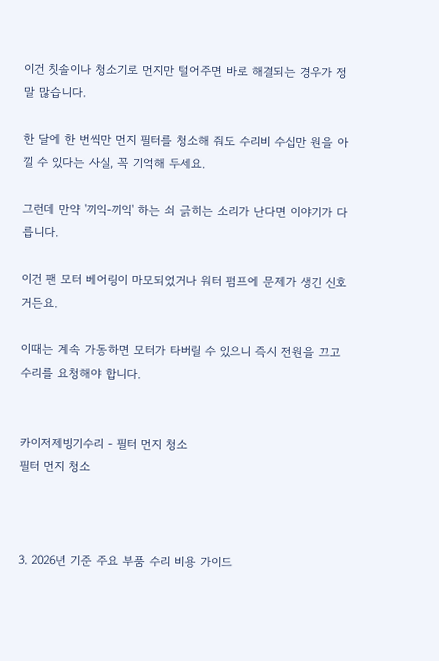이건 칫솔이나 청소기로 먼지만 털어주면 바로 해결되는 경우가 정말 많습니다.

한 달에 한 번씩만 먼지 필터를 청소해 줘도 수리비 수십만 원을 아낄 수 있다는 사실, 꼭 기억해 두세요.

그런데 만약 '끼익-끼익' 하는 쇠 긁히는 소리가 난다면 이야기가 다릅니다.

이건 팬 모터 베어링이 마모되었거나 워터 펌프에 문제가 생긴 신호거든요.

이때는 계속 가동하면 모터가 타버릴 수 있으니 즉시 전원을 끄고 수리를 요청해야 합니다.


카이저제빙기수리 - 필터 먼지 청소
필터 먼지 청소



3. 2026년 기준 주요 부품 수리 비용 가이드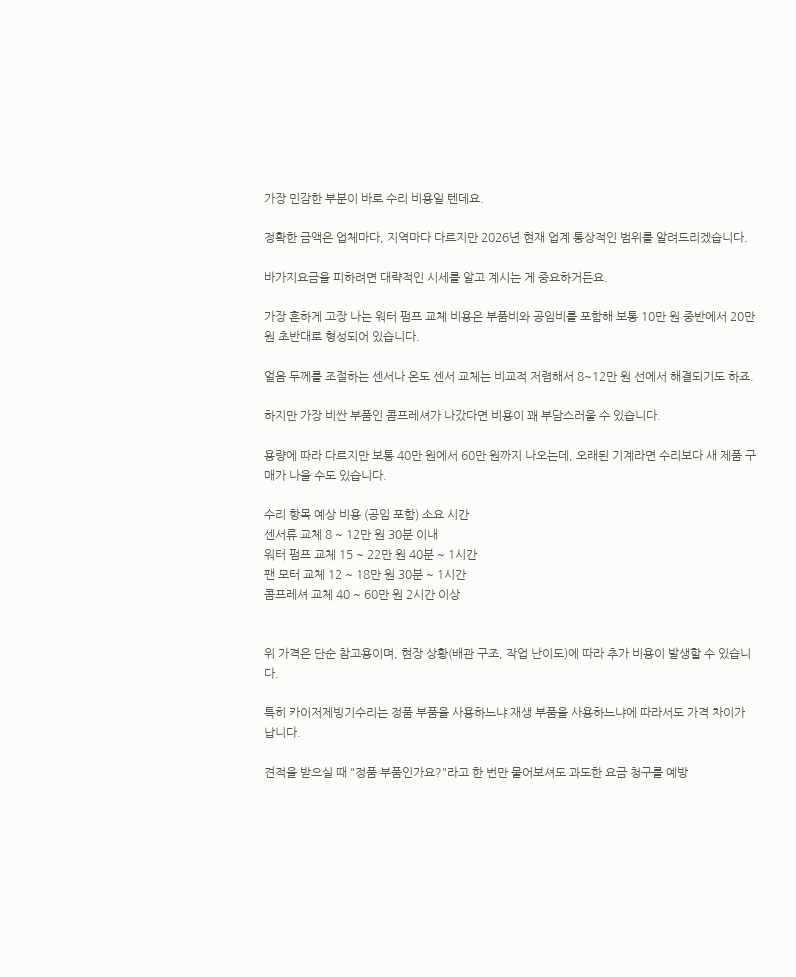가장 민감한 부분이 바로 수리 비용일 텐데요.

정확한 금액은 업체마다, 지역마다 다르지만 2026년 현재 업계 통상적인 범위를 알려드리겠습니다.

바가지요금을 피하려면 대략적인 시세를 알고 계시는 게 중요하거든요.

가장 흔하게 고장 나는 워터 펌프 교체 비용은 부품비와 공임비를 포함해 보통 10만 원 중반에서 20만 원 초반대로 형성되어 있습니다.

얼음 두께를 조절하는 센서나 온도 센서 교체는 비교적 저렴해서 8~12만 원 선에서 해결되기도 하죠.

하지만 가장 비싼 부품인 콤프레셔가 나갔다면 비용이 꽤 부담스러울 수 있습니다.

용량에 따라 다르지만 보통 40만 원에서 60만 원까지 나오는데, 오래된 기계라면 수리보다 새 제품 구매가 나을 수도 있습니다.

수리 항목 예상 비용 (공임 포함) 소요 시간
센서류 교체 8 ~ 12만 원 30분 이내
워터 펌프 교체 15 ~ 22만 원 40분 ~ 1시간
팬 모터 교체 12 ~ 18만 원 30분 ~ 1시간
콤프레셔 교체 40 ~ 60만 원 2시간 이상


위 가격은 단순 참고용이며, 현장 상황(배관 구조, 작업 난이도)에 따라 추가 비용이 발생할 수 있습니다.

특히 카이저제빙기수리는 정품 부품을 사용하느냐 재생 부품을 사용하느냐에 따라서도 가격 차이가 납니다.

견적을 받으실 때 "정품 부품인가요?"라고 한 번만 물어보셔도 과도한 요금 청구를 예방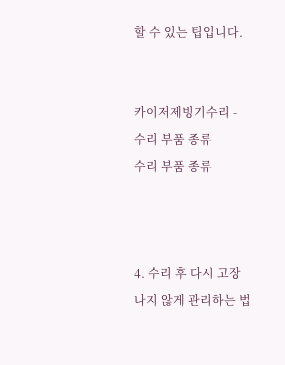할 수 있는 팁입니다.


카이저제빙기수리 - 수리 부품 종류
수리 부품 종류



4. 수리 후 다시 고장 나지 않게 관리하는 법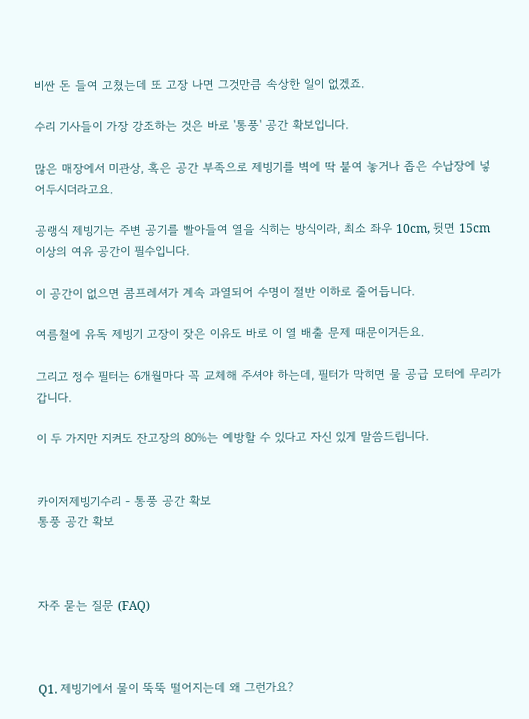비싼 돈 들여 고쳤는데 또 고장 나면 그것만큼 속상한 일이 없겠죠.

수리 기사들이 가장 강조하는 것은 바로 '통풍' 공간 확보입니다.

많은 매장에서 미관상, 혹은 공간 부족으로 제빙기를 벽에 딱 붙여 놓거나 좁은 수납장에 넣어두시더라고요.

공랭식 제빙기는 주변 공기를 빨아들여 열을 식히는 방식이라, 최소 좌우 10cm, 뒷면 15cm 이상의 여유 공간이 필수입니다.

이 공간이 없으면 콤프레셔가 계속 과열되어 수명이 절반 이하로 줄어듭니다.

여름철에 유독 제빙기 고장이 잦은 이유도 바로 이 열 배출 문제 때문이거든요.

그리고 정수 필터는 6개월마다 꼭 교체해 주셔야 하는데, 필터가 막히면 물 공급 모터에 무리가 갑니다.

이 두 가지만 지켜도 잔고장의 80%는 예방할 수 있다고 자신 있게 말씀드립니다.


카이저제빙기수리 - 통풍 공간 확보
통풍 공간 확보



자주 묻는 질문 (FAQ)



Q1. 제빙기에서 물이 뚝뚝 떨어지는데 왜 그런가요?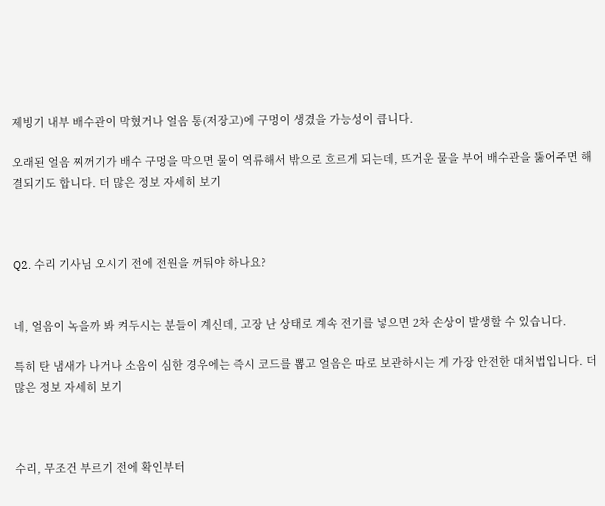제빙기 내부 배수관이 막혔거나 얼음 통(저장고)에 구멍이 생겼을 가능성이 큽니다.

오래된 얼음 찌꺼기가 배수 구멍을 막으면 물이 역류해서 밖으로 흐르게 되는데, 뜨거운 물을 부어 배수관을 뚫어주면 해결되기도 합니다. 더 많은 정보 자세히 보기



Q2. 수리 기사님 오시기 전에 전원을 꺼둬야 하나요?


네, 얼음이 녹을까 봐 켜두시는 분들이 계신데, 고장 난 상태로 계속 전기를 넣으면 2차 손상이 발생할 수 있습니다.

특히 탄 냄새가 나거나 소음이 심한 경우에는 즉시 코드를 뽑고 얼음은 따로 보관하시는 게 가장 안전한 대처법입니다. 더 많은 정보 자세히 보기



수리, 무조건 부르기 전에 확인부터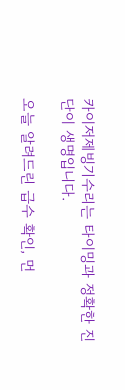카이저제빙기수리는 타이밍과 정확한 진단이 생명입니다.

오늘 알려드린 급수 확인, 먼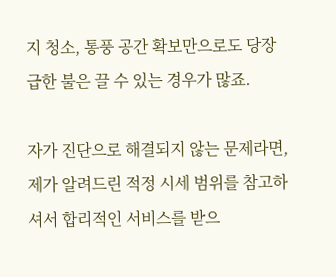지 청소, 통풍 공간 확보만으로도 당장 급한 불은 끌 수 있는 경우가 많죠.

자가 진단으로 해결되지 않는 문제라면, 제가 알려드린 적정 시세 범위를 참고하셔서 합리적인 서비스를 받으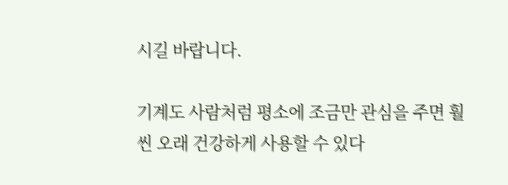시길 바랍니다.

기계도 사람처럼 평소에 조금만 관심을 주면 훨씬 오래 건강하게 사용할 수 있다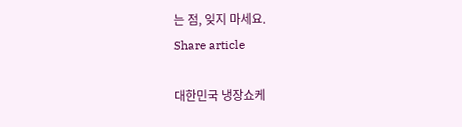는 점, 잊지 마세요.
Share article

대한민국 냉장쇼케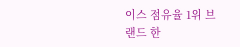이스 점유율 1위 브랜드 한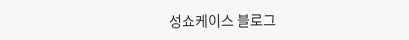성쇼케이스 블로그